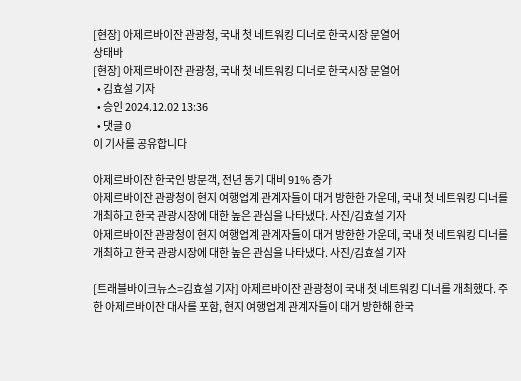[현장] 아제르바이잔 관광청, 국내 첫 네트워킹 디너로 한국시장 문열어
상태바
[현장] 아제르바이잔 관광청, 국내 첫 네트워킹 디너로 한국시장 문열어
  • 김효설 기자
  • 승인 2024.12.02 13:36
  • 댓글 0
이 기사를 공유합니다

아제르바이잔 한국인 방문객, 전년 동기 대비 91% 증가
아제르바이잔 관광청이 현지 여행업계 관계자들이 대거 방한한 가운데, 국내 첫 네트워킹 디너를 개최하고 한국 관광시장에 대한 높은 관심을 나타냈다. 사진/김효설 기자
아제르바이잔 관광청이 현지 여행업계 관계자들이 대거 방한한 가운데, 국내 첫 네트워킹 디너를 개최하고 한국 관광시장에 대한 높은 관심을 나타냈다. 사진/김효설 기자

[트래블바이크뉴스=김효설 기자] 아제르바이잔 관광청이 국내 첫 네트워킹 디너를 개최했다. 주한 아제르바이잔 대사를 포함, 현지 여행업계 관계자들이 대거 방한해 한국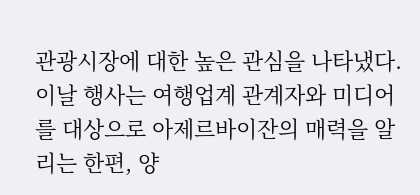관광시장에 대한 높은 관심을 나타냈다. 이날 행사는 여행업계 관계자와 미디어를 대상으로 아제르바이잔의 매력을 알리는 한편, 양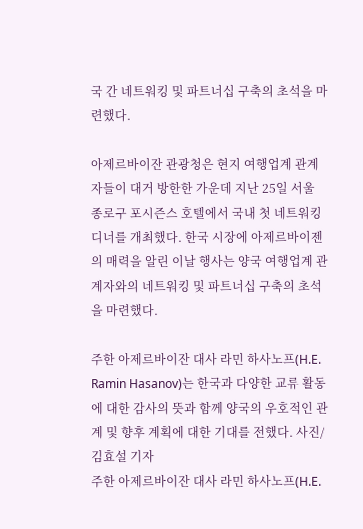국 간 네트워킹 및 파트너십 구축의 초석을 마련했다.

아제르바이잔 관광청은 현지 여행업계 관계자들이 대거 방한한 가운데 지난 25일 서울 종로구 포시즌스 호텔에서 국내 첫 네트워킹 디너를 개최했다. 한국 시장에 아제르바이젠의 매력을 알린 이날 행사는 양국 여행업계 관계자와의 네트워킹 및 파트너십 구축의 초석을 마련했다.

주한 아제르바이잔 대사 라민 하사노프(H.E. Ramin Hasanov)는 한국과 다양한 교류 활동에 대한 감사의 뜻과 함께 양국의 우호적인 관계 및 향후 계획에 대한 기대를 전했다. 사진/김효설 기자
주한 아제르바이잔 대사 라민 하사노프(H.E.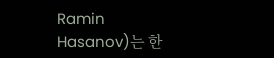Ramin Hasanov)는 한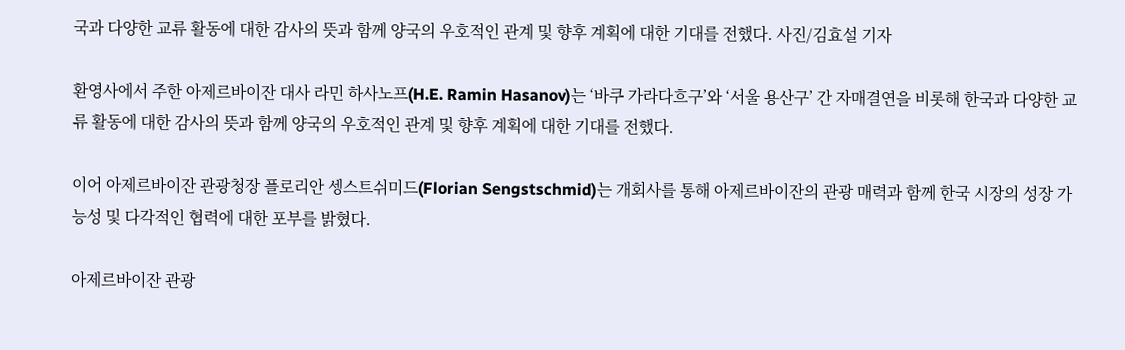국과 다양한 교류 활동에 대한 감사의 뜻과 함께 양국의 우호적인 관계 및 향후 계획에 대한 기대를 전했다. 사진/김효설 기자

환영사에서 주한 아제르바이잔 대사 라민 하사노프(H.E. Ramin Hasanov)는 ‘바쿠 가라다흐구’와 ‘서울 용산구’ 간 자매결연을 비롯해 한국과 다양한 교류 활동에 대한 감사의 뜻과 함께 양국의 우호적인 관계 및 향후 계획에 대한 기대를 전했다.

이어 아제르바이잔 관광청장 플로리안 셍스트쉬미드(Florian Sengstschmid)는 개회사를 통해 아제르바이잔의 관광 매력과 함께 한국 시장의 성장 가능성 및 다각적인 협력에 대한 포부를 밝혔다.

아제르바이잔 관광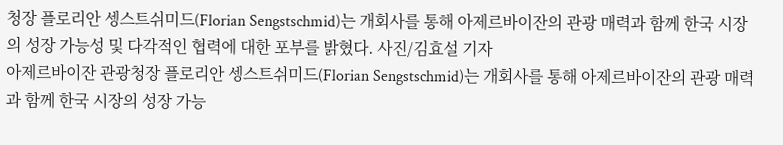청장 플로리안 셍스트쉬미드(Florian Sengstschmid)는 개회사를 통해 아제르바이잔의 관광 매력과 함께 한국 시장의 성장 가능성 및 다각적인 협력에 대한 포부를 밝혔다. 사진/김효설 기자
아제르바이잔 관광청장 플로리안 셍스트쉬미드(Florian Sengstschmid)는 개회사를 통해 아제르바이잔의 관광 매력과 함께 한국 시장의 성장 가능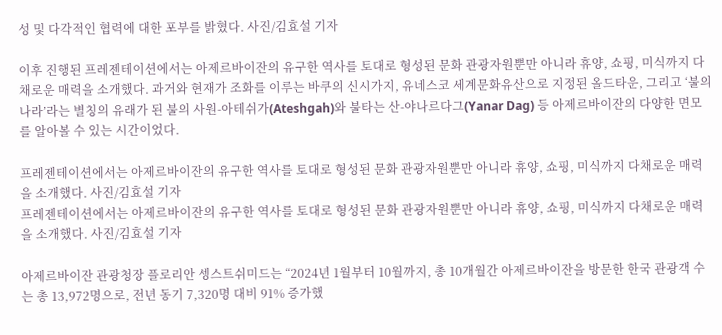성 및 다각적인 협력에 대한 포부를 밝혔다. 사진/김효설 기자

이후 진행된 프레젠테이션에서는 아제르바이잔의 유구한 역사를 토대로 형성된 문화 관광자원뿐만 아니라 휴양, 쇼핑, 미식까지 다채로운 매력을 소개했다. 과거와 현재가 조화를 이루는 바쿠의 신시가지, 유네스코 세계문화유산으로 지정된 올드타운, 그리고 ‘불의 나라’라는 별칭의 유래가 된 불의 사원-아테쉬가(Ateshgah)와 불타는 산-야나르다그(Yanar Dag) 등 아제르바이잔의 다양한 면모를 알아볼 수 있는 시간이었다.

프레젠테이션에서는 아제르바이잔의 유구한 역사를 토대로 형성된 문화 관광자원뿐만 아니라 휴양, 쇼핑, 미식까지 다채로운 매력을 소개했다. 사진/김효설 기자
프레젠테이션에서는 아제르바이잔의 유구한 역사를 토대로 형성된 문화 관광자원뿐만 아니라 휴양, 쇼핑, 미식까지 다채로운 매력을 소개했다. 사진/김효설 기자

아제르바이잔 관광청장 플로리안 셍스트쉬미드는 “2024년 1월부터 10월까지, 총 10개월간 아제르바이잔을 방문한 한국 관광객 수는 총 13,972명으로, 전년 동기 7,320명 대비 91% 증가했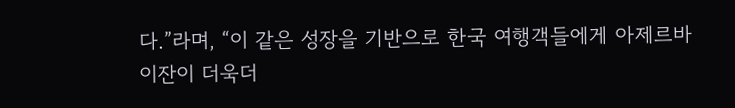다.”라며, “이 같은 성장을 기반으로 한국 여행객들에게 아제르바이잔이 더욱더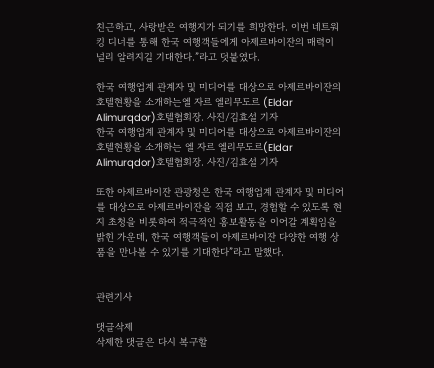친근하고, 사랑받은 여행지가 되기를 희망한다. 이번 네트워킹 디너를 통해 한국 여행객들에게 아제르바이잔의 매력이 널리 알려지길 기대한다.”라고 덧붙였다.

한국 여행업계 관계자 및 미디어를 대상으로 아제르바이잔의 호텔현황을 소개하는엘 자르 엘리무도르 (Eldar Alimurqdor)호텔협회장. 사진/김효설 기자
한국 여행업계 관계자 및 미디어를 대상으로 아제르바이잔의 호텔현황을 소개하는 엘 자르 엘리무도르(Eldar Alimurqdor)호텔협회장. 사진/김효설 기자

또한 아제르바이잔 관광청은 한국 여행업계 관계자 및 미디어를 대상으로 아제르바이잔을 직접 보고, 경험할 수 있도록 현지 초청을 비롯하여 적극적인 홍보활동을 이어갈 계획임을 밝힌 가운데, 한국 여행객들이 아제르바이잔 다양한 여행 상품을 만나볼 수 있기를 기대한다”라고 말했다.


관련기사

댓글삭제
삭제한 댓글은 다시 복구할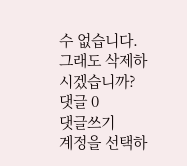수 없습니다.
그래도 삭제하시겠습니까?
댓글 0
댓글쓰기
계정을 선택하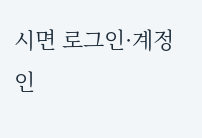시면 로그인·계정인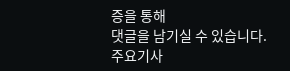증을 통해
댓글을 남기실 수 있습니다.
주요기사